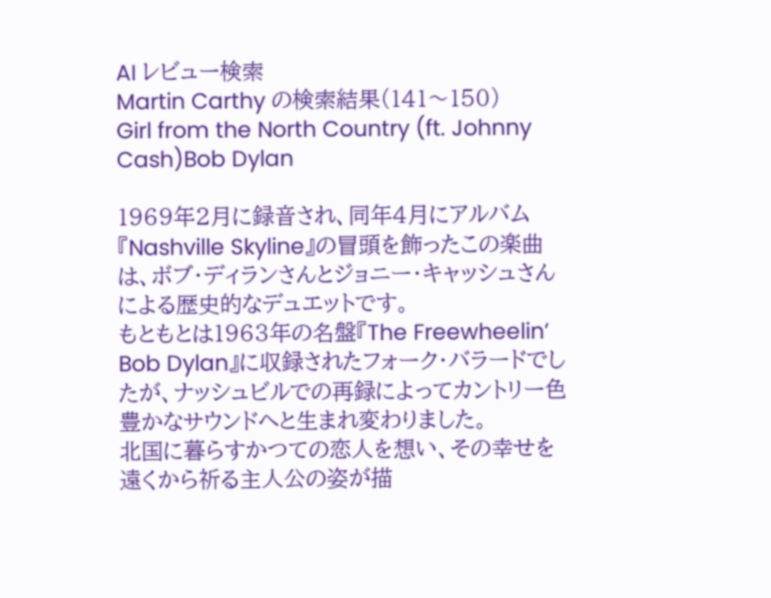AI レビュー検索
Martin Carthy の検索結果(141〜150)
Girl from the North Country (ft. Johnny Cash)Bob Dylan

1969年2月に録音され、同年4月にアルバム『Nashville Skyline』の冒頭を飾ったこの楽曲は、ボブ・ディランさんとジョニー・キャッシュさんによる歴史的なデュエットです。
もともとは1963年の名盤『The Freewheelin’ Bob Dylan』に収録されたフォーク・バラードでしたが、ナッシュビルでの再録によってカントリー色豊かなサウンドへと生まれ変わりました。
北国に暮らすかつての恋人を想い、その幸せを遠くから祈る主人公の姿が描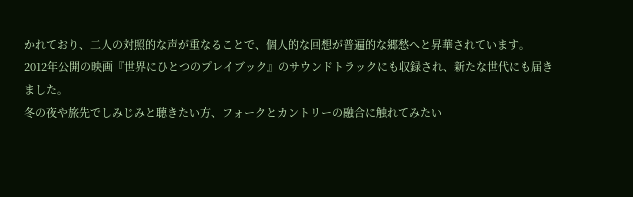かれており、二人の対照的な声が重なることで、個人的な回想が普遍的な郷愁へと昇華されています。
2012年公開の映画『世界にひとつのプレイブック』のサウンドトラックにも収録され、新たな世代にも届きました。
冬の夜や旅先でしみじみと聴きたい方、フォークとカントリーの融合に触れてみたい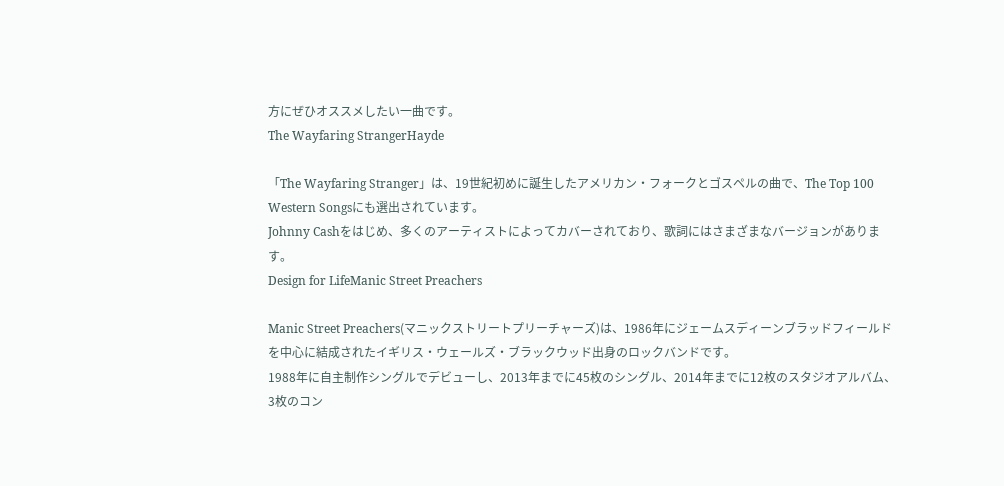方にぜひオススメしたい一曲です。
The Wayfaring StrangerHayde

「The Wayfaring Stranger」は、19世紀初めに誕生したアメリカン・フォークとゴスペルの曲で、The Top 100 Western Songsにも選出されています。
Johnny Cashをはじめ、多くのアーティストによってカバーされており、歌詞にはさまざまなバージョンがあります。
Design for LifeManic Street Preachers

Manic Street Preachers(マニックストリートプリーチャーズ)は、1986年にジェームスディーンブラッドフィールドを中心に結成されたイギリス・ウェールズ・ブラックウッド出身のロックバンドです。
1988年に自主制作シングルでデビューし、2013年までに45枚のシングル、2014年までに12枚のスタジオアルバム、3枚のコン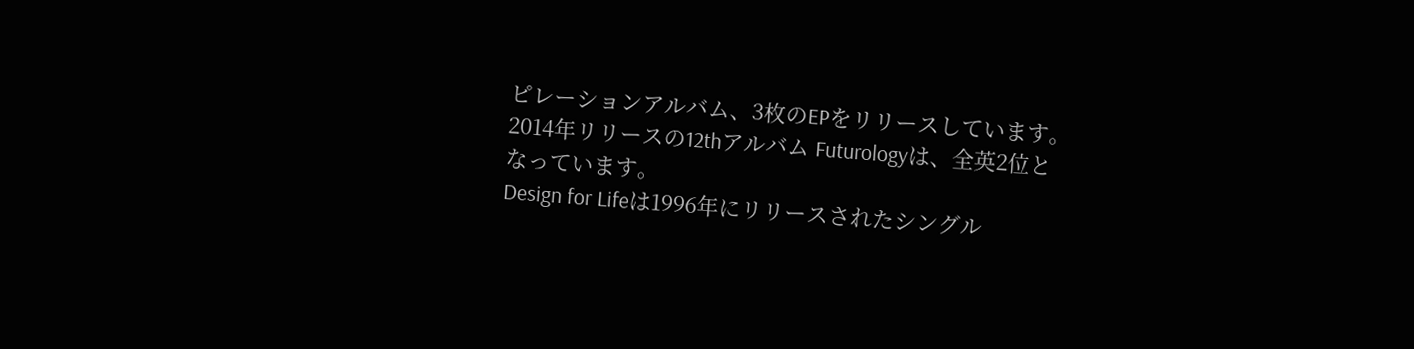ピレーションアルバム、3枚のEPをリリースしています。
2014年リリースの12thアルバム Futurologyは、全英2位となっています。
Design for Lifeは1996年にリリースされたシングル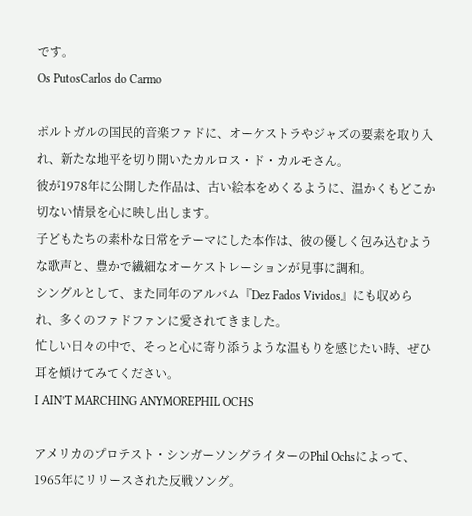です。
Os PutosCarlos do Carmo

ポルトガルの国民的音楽ファドに、オーケストラやジャズの要素を取り入れ、新たな地平を切り開いたカルロス・ド・カルモさん。
彼が1978年に公開した作品は、古い絵本をめくるように、温かくもどこか切ない情景を心に映し出します。
子どもたちの素朴な日常をテーマにした本作は、彼の優しく包み込むような歌声と、豊かで繊細なオーケストレーションが見事に調和。
シングルとして、また同年のアルバム『Dez Fados Vividos』にも収められ、多くのファドファンに愛されてきました。
忙しい日々の中で、そっと心に寄り添うような温もりを感じたい時、ぜひ耳を傾けてみてください。
I AIN’T MARCHING ANYMOREPHIL OCHS

アメリカのプロテスト・シンガーソングライターのPhil Ochsによって、1965年にリリースされた反戦ソング。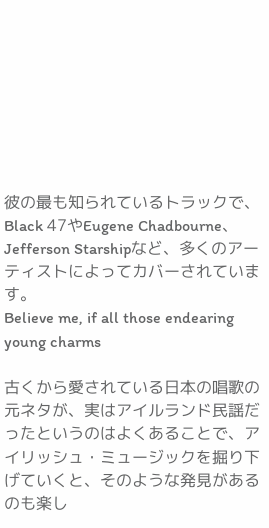彼の最も知られているトラックで、Black 47やEugene Chadbourne、Jefferson Starshipなど、多くのアーティストによってカバーされています。
Believe me, if all those endearing young charms

古くから愛されている日本の唱歌の元ネタが、実はアイルランド民謡だったというのはよくあることで、アイリッシュ・ミュージックを掘り下げていくと、そのような発見があるのも楽し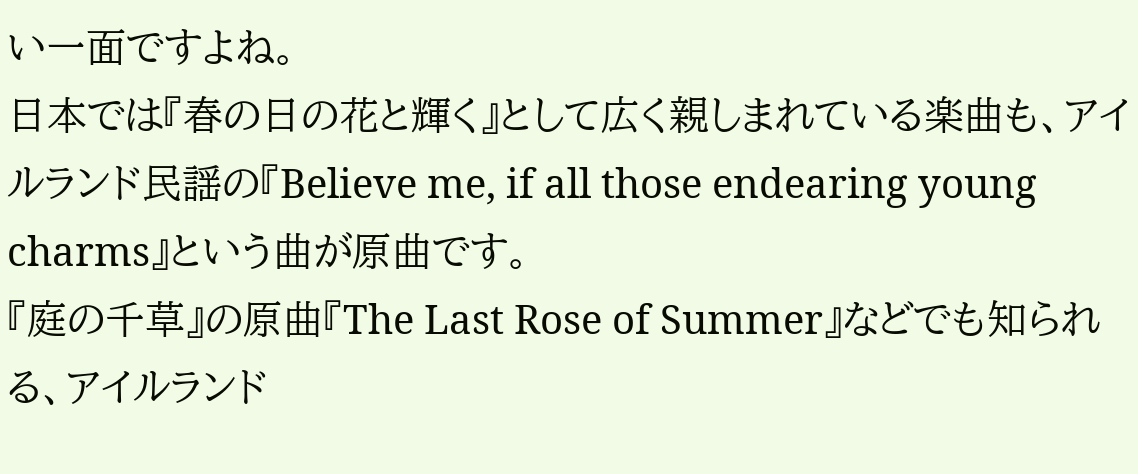い一面ですよね。
日本では『春の日の花と輝く』として広く親しまれている楽曲も、アイルランド民謡の『Believe me, if all those endearing young charms』という曲が原曲です。
『庭の千草』の原曲『The Last Rose of Summer』などでも知られる、アイルランド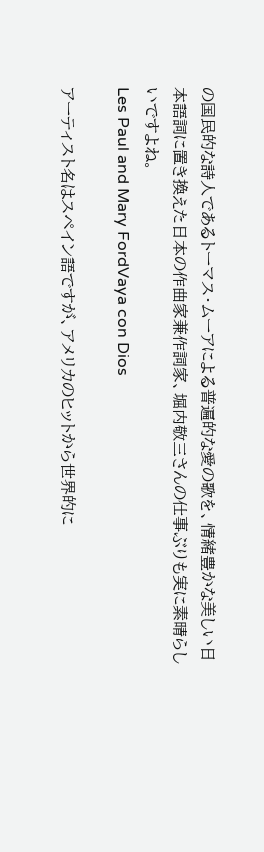の国民的な詩人であるトーマス・ムーアによる普遍的な愛の歌を、情緒豊かな美しい日本語詞に置き換えた日本の作曲家兼作詞家、堀内敬三さんの仕事ぶりも実に素晴らしいですよね。
Les Paul and Mary FordVaya con Dios

アーティスト名はスペイン語ですが、アメリカのヒットから世界的に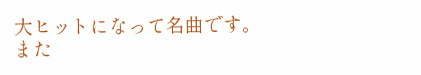大ヒットになって名曲です。
また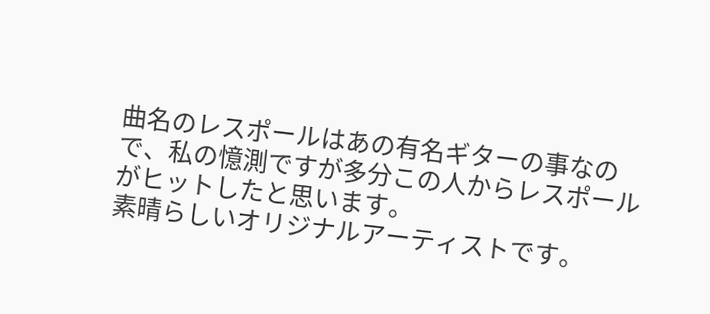曲名のレスポールはあの有名ギターの事なので、私の憶測ですが多分この人からレスポールがヒットしたと思います。
素晴らしいオリジナルアーティストです。